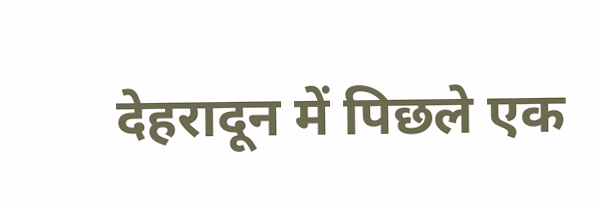देहरादून में पिछले एक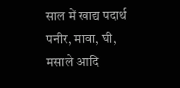साल में खाद्य पदार्थ पनीर, मावा, घी, मसाले आदि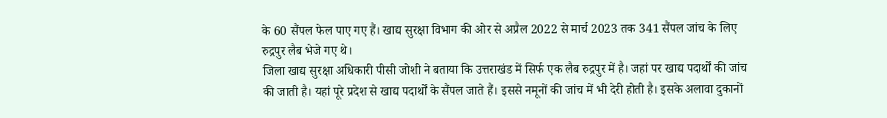के 60 सैंपल फेल पाए गए हैं। खाद्य सुरक्षा विभाग की ओर से अप्रैल 2022 से मार्च 2023 तक 341 सैंपल जांच के लिए रुद्रपुर लैब भेजे गए थे।
जिला खाद्य सुरक्षा अधिकारी पीसी जोशी ने बताया कि उत्तराखंड में सिर्फ एक लैब रुद्रपुर में है। जहां पर खाद्य पदार्थों की जांच की जाती है। यहां पूरे प्रदेश से खाद्य पदार्थों के सैंपल जाते हैं। इससे नमूनों की जांच में भी देरी होती है। इसके अलावा दुकानों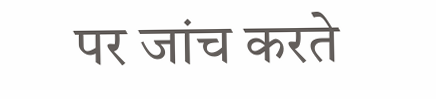पर जांच करते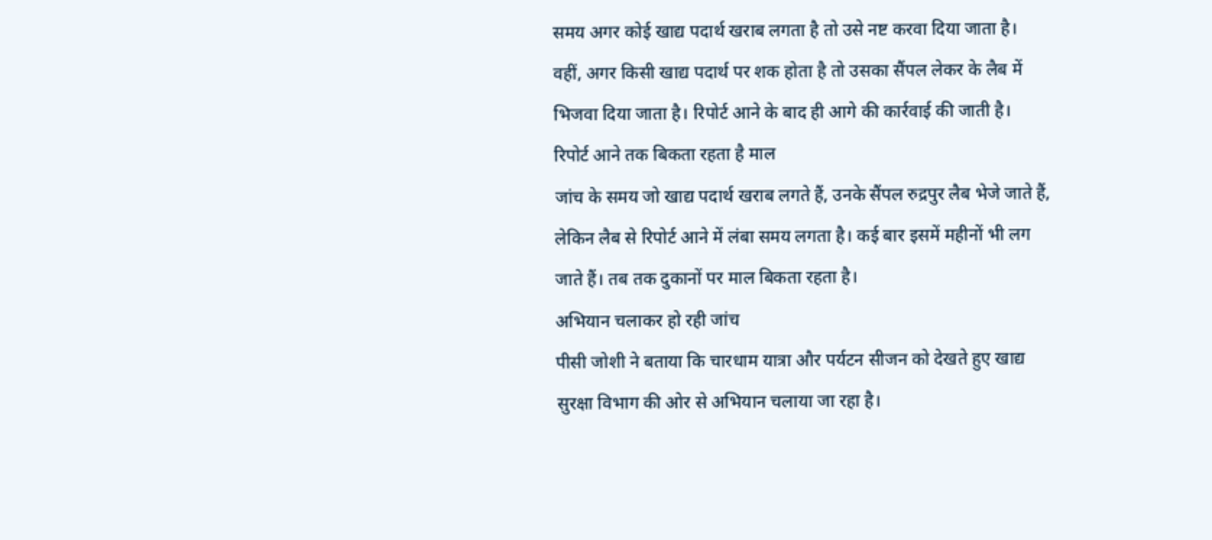समय अगर कोई खाद्य पदार्थ खराब लगता है तो उसे नष्ट करवा दिया जाता है।
वहीं, अगर किसी खाद्य पदार्थ पर शक होता है तो उसका सैंपल लेकर के लैब में भिजवा दिया जाता है। रिपोर्ट आने के बाद ही आगे की कार्रवाई की जाती है।
रिपोर्ट आने तक बिकता रहता है माल
जांच के समय जो खाद्य पदार्थ खराब लगते हैं, उनके सैंपल रुद्रपुर लैब भेजे जाते हैं, लेकिन लैब से रिपोर्ट आने में लंबा समय लगता है। कई बार इसमें महीनों भी लग जाते हैं। तब तक दुकानों पर माल बिकता रहता है।
अभियान चलाकर हो रही जांच
पीसी जोशी ने बताया कि चारधाम यात्रा और पर्यटन सीजन को देखते हुए खाद्य सुरक्षा विभाग की ओर से अभियान चलाया जा रहा है।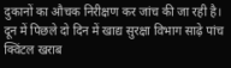दुकानों का औचक निरीक्षण कर जांच की जा रही है। दून में पिछले दो दिन में खाद्य सुरक्षा विभाग साढ़े पांच क्विंटल खराब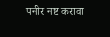पनीर नष्ट करावा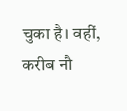चुका है। वहीं, करीब नौ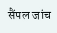सैंपल जांच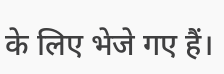के लिए भेजे गए हैं।